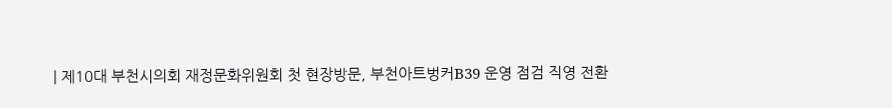| 제10대 부천시의회 재정문화위원회 첫 현장방문, 부천아트벙커B39 운영 점검 직영 전환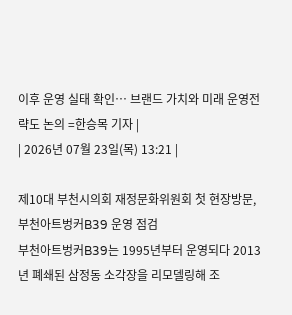이후 운영 실태 확인… 브랜드 가치와 미래 운영전략도 논의 =한승목 기자 |
| 2026년 07월 23일(목) 13:21 |

제10대 부천시의회 재정문화위원회 첫 현장방문, 부천아트벙커B39 운영 점검
부천아트벙커B39는 1995년부터 운영되다 2013년 폐쇄된 삼정동 소각장을 리모델링해 조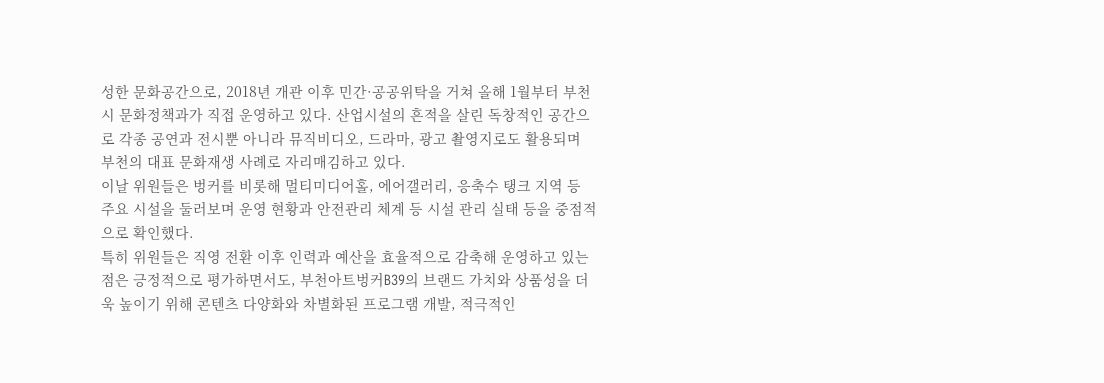성한 문화공간으로, 2018년 개관 이후 민간·공공위탁을 거쳐 올해 1월부터 부천시 문화정책과가 직접 운영하고 있다. 산업시설의 흔적을 살린 독창적인 공간으로 각종 공연과 전시뿐 아니라 뮤직비디오, 드라마, 광고 촬영지로도 활용되며 부천의 대표 문화재생 사례로 자리매김하고 있다.
이날 위원들은 벙커를 비롯해 멀티미디어홀, 에어갤러리, 응축수 탱크 지역 등 주요 시설을 둘러보며 운영 현황과 안전관리 체계 등 시설 관리 실태 등을 중점적으로 확인했다.
특히 위원들은 직영 전환 이후 인력과 예산을 효율적으로 감축해 운영하고 있는 점은 긍정적으로 평가하면서도, 부천아트벙커B39의 브랜드 가치와 상품성을 더욱 높이기 위해 콘텐츠 다양화와 차별화된 프로그램 개발, 적극적인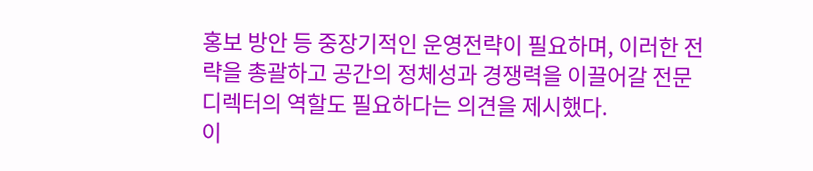홍보 방안 등 중장기적인 운영전략이 필요하며, 이러한 전략을 총괄하고 공간의 정체성과 경쟁력을 이끌어갈 전문 디렉터의 역할도 필요하다는 의견을 제시했다.
이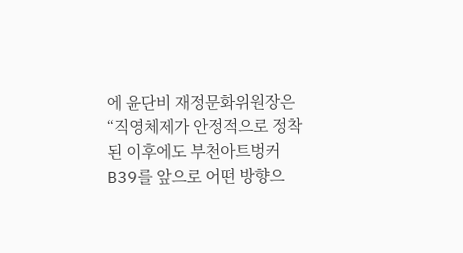에 윤단비 재정문화위원장은 “직영체제가 안정적으로 정착된 이후에도 부천아트벙커B39를 앞으로 어떤 방향으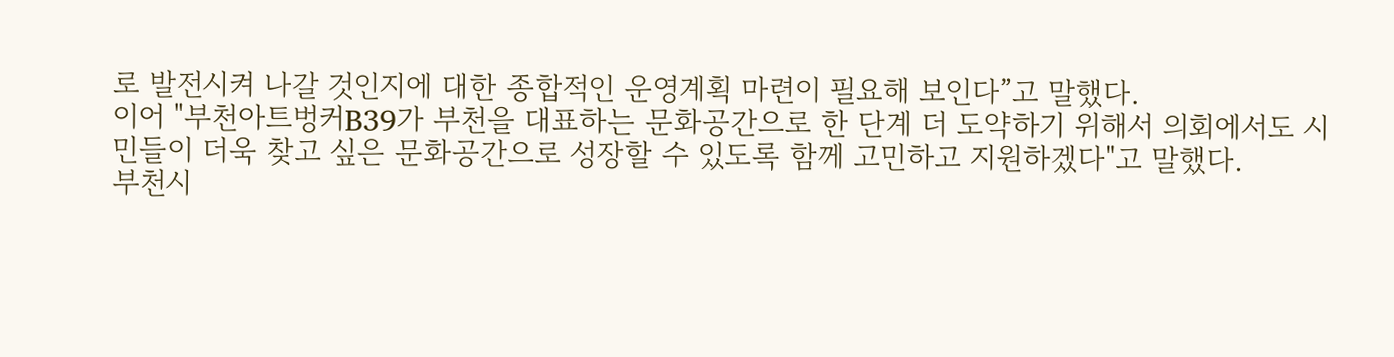로 발전시켜 나갈 것인지에 대한 종합적인 운영계획 마련이 필요해 보인다”고 말했다.
이어 "부천아트벙커B39가 부천을 대표하는 문화공간으로 한 단계 더 도약하기 위해서 의회에서도 시민들이 더욱 찾고 싶은 문화공간으로 성장할 수 있도록 함께 고민하고 지원하겠다"고 말했다.
부천시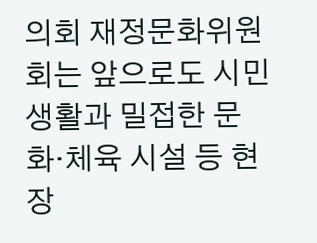의회 재정문화위원회는 앞으로도 시민 생활과 밀접한 문화·체육 시설 등 현장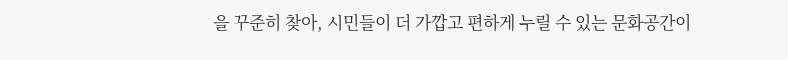을 꾸준히 찾아, 시민들이 더 가깝고 편하게 누릴 수 있는 문화공간이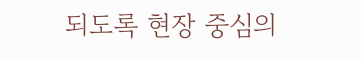되도록 현장 중심의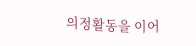의정활동을 이어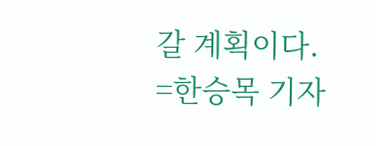갈 계획이다.
=한승목 기자